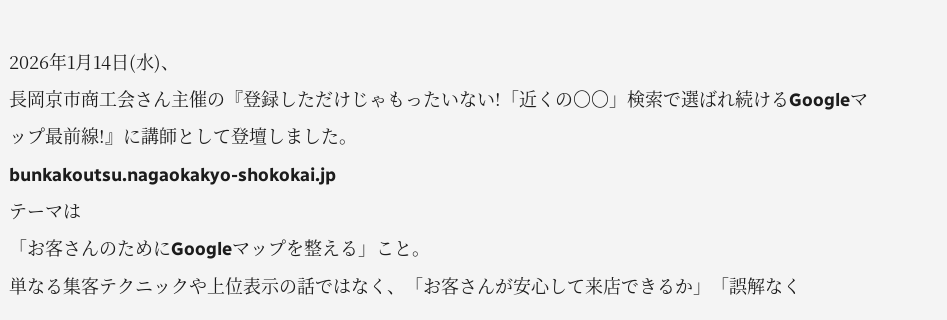2026年1月14日(水)、
長岡京市商工会さん主催の『登録しただけじゃもったいない!「近くの〇〇」検索で選ばれ続けるGoogleマップ最前線!』に講師として登壇しました。
bunkakoutsu.nagaokakyo-shokokai.jp
テーマは
「お客さんのためにGoogleマップを整える」こと。
単なる集客テクニックや上位表示の話ではなく、「お客さんが安心して来店できるか」「誤解なく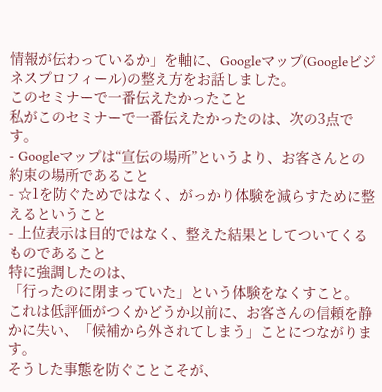情報が伝わっているか」を軸に、Googleマップ(Googleビジネスプロフィール)の整え方をお話しました。
このセミナーで一番伝えたかったこと
私がこのセミナーで一番伝えたかったのは、次の3点です。
- Googleマップは“宣伝の場所”というより、お客さんとの約束の場所であること
- ☆1を防ぐためではなく、がっかり体験を減らすために整えるということ
- 上位表示は目的ではなく、整えた結果としてついてくるものであること
特に強調したのは、
「行ったのに閉まっていた」という体験をなくすこと。
これは低評価がつくかどうか以前に、お客さんの信頼を静かに失い、「候補から外されてしまう」ことにつながります。
そうした事態を防ぐことこそが、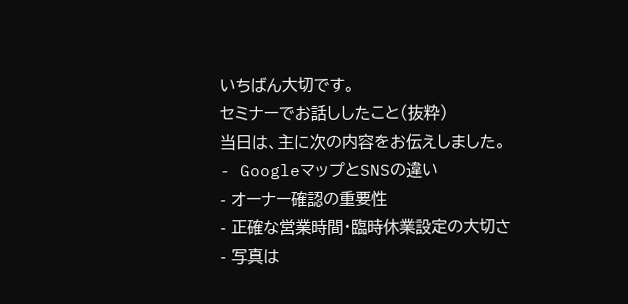いちばん大切です。
セミナーでお話ししたこと(抜粋)
当日は、主に次の内容をお伝えしました。
- GoogleマップとSNSの違い
- オーナー確認の重要性
- 正確な営業時間・臨時休業設定の大切さ
- 写真は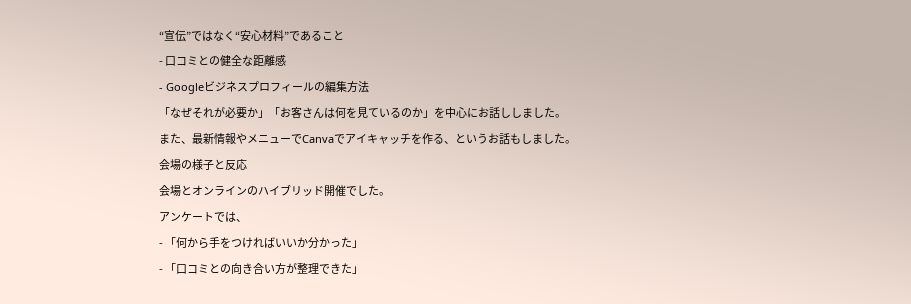“宣伝”ではなく“安心材料”であること
- 口コミとの健全な距離感
- Googleビジネスプロフィールの編集方法
「なぜそれが必要か」「お客さんは何を見ているのか」を中心にお話ししました。
また、最新情報やメニューでCanvaでアイキャッチを作る、というお話もしました。
会場の様子と反応
会場とオンラインのハイブリッド開催でした。
アンケートでは、
- 「何から手をつければいいか分かった」
- 「口コミとの向き合い方が整理できた」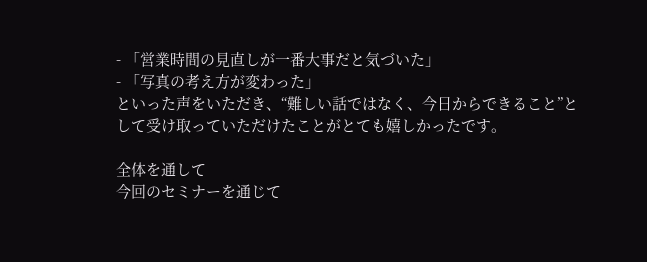- 「営業時間の見直しが一番大事だと気づいた」
- 「写真の考え方が変わった」
といった声をいただき、“難しい話ではなく、今日からできること”として受け取っていただけたことがとても嬉しかったです。

全体を通して
今回のセミナーを通じて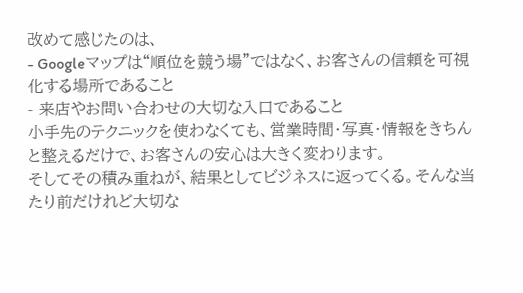改めて感じたのは、
- Googleマップは“順位を競う場”ではなく、お客さんの信頼を可視化する場所であること
- 来店やお問い合わせの大切な入口であること
小手先のテクニックを使わなくても、営業時間・写真・情報をきちんと整えるだけで、お客さんの安心は大きく変わります。
そしてその積み重ねが、結果としてビジネスに返ってくる。そんな当たり前だけれど大切な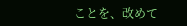ことを、改めて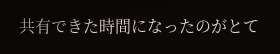共有できた時間になったのがとて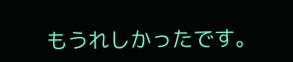もうれしかったです。